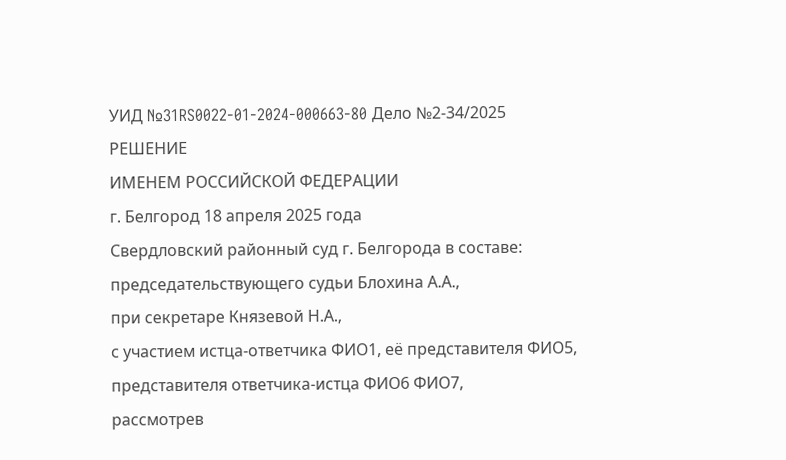УИД №31RS0022-01-2024-000663-80 Дело №2-34/2025
РЕШЕНИЕ
ИМЕНЕМ РОССИЙСКОЙ ФЕДЕРАЦИИ
г. Белгород 18 апреля 2025 года
Свердловский районный суд г. Белгорода в составе:
председательствующего судьи Блохина А.А.,
при секретаре Князевой Н.А.,
с участием истца-ответчика ФИО1, её представителя ФИО5, представителя ответчика-истца ФИО6 ФИО7,
рассмотрев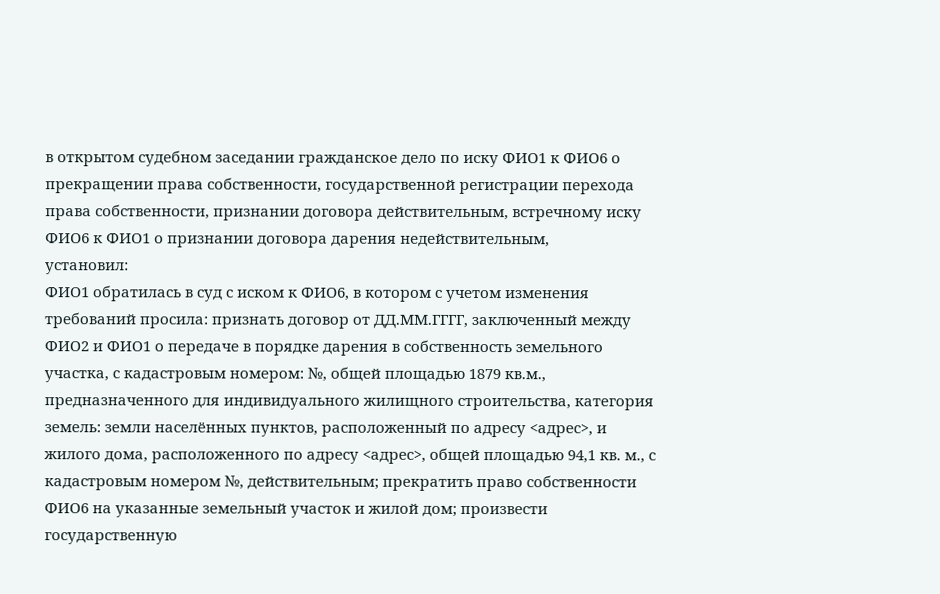в открытом судебном заседании гражданское дело по иску ФИО1 к ФИО6 о прекращении права собственности, государственной регистрации перехода права собственности, признании договора действительным, встречному иску ФИО6 к ФИО1 о признании договора дарения недействительным,
установил:
ФИО1 обратилась в суд с иском к ФИО6, в котором с учетом изменения требований просила: признать договор от ДД.ММ.ГГГГ, заключенный между ФИО2 и ФИО1 о передаче в порядке дарения в собственность земельного участка, с кадастровым номером: №, общей площадью 1879 кв.м., предназначенного для индивидуального жилищного строительства, категория земель: земли населённых пунктов, расположенный по адресу <адрес>, и жилого дома, расположенного по адресу <адрес>, общей площадью 94,1 кв. м., с кадастровым номером №, действительным; прекратить право собственности ФИО6 на указанные земельный участок и жилой дом; произвести государственную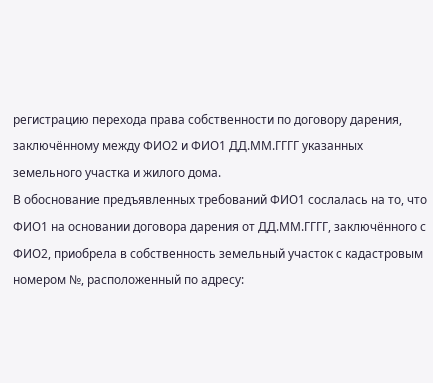регистрацию перехода права собственности по договору дарения, заключённому между ФИО2 и ФИО1 ДД.ММ.ГГГГ указанных земельного участка и жилого дома.
В обоснование предъявленных требований ФИО1 сослалась на то, что ФИО1 на основании договора дарения от ДД.ММ.ГГГГ, заключённого с ФИО2, приобрела в собственность земельный участок с кадастровым номером №, расположенный по адресу: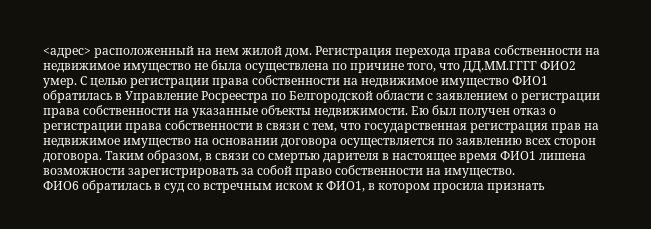<адрес> расположенный на нем жилой дом. Регистрация перехода права собственности на недвижимое имущество не была осуществлена по причине того, что ДД.ММ.ГГГГ ФИО2 умер. С целью регистрации права собственности на недвижимое имущество ФИО1 обратилась в Управление Росреестра по Белгородской области с заявлением о регистрации права собственности на указанные объекты недвижимости. Ею был получен отказ о регистрации права собственности в связи с тем, что государственная регистрация прав на недвижимое имущество на основании договора осуществляется по заявлению всех сторон договора. Таким образом, в связи со смертью дарителя в настоящее время ФИО1 лишена возможности зарегистрировать за собой право собственности на имущество.
ФИО6 обратилась в суд со встречным иском к ФИО1, в котором просила признать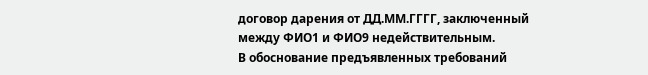договор дарения от ДД.ММ.ГГГГ, заключенный между ФИО1 и ФИО9 недействительным.
В обоснование предъявленных требований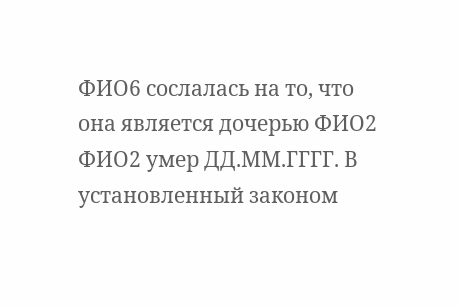ФИО6 сослалась на то, что она является дочерью ФИО2 ФИО2 умер ДД.ММ.ГГГГ. В установленный законом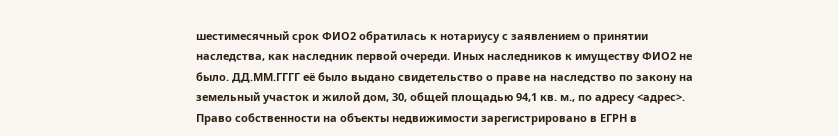шестимесячный срок ФИО2 обратилась к нотариусу с заявлением о принятии наследства, как наследник первой очереди. Иных наследников к имуществу ФИО2 не было. ДД.ММ.ГГГГ её было выдано свидетельство о праве на наследство по закону на земельный участок и жилой дом, 30, общей площадью 94,1 кв. м., по адресу <адрес>. Право собственности на объекты недвижимости зарегистрировано в ЕГРН в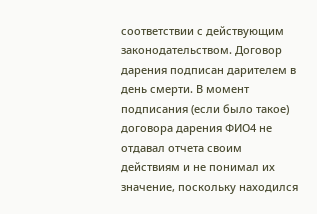соответствии с действующим законодательством. Договор дарения подписан дарителем в день смерти. В момент подписания (если было такое) договора дарения ФИО4 не отдавал отчета своим действиям и не понимал их значение, поскольку находился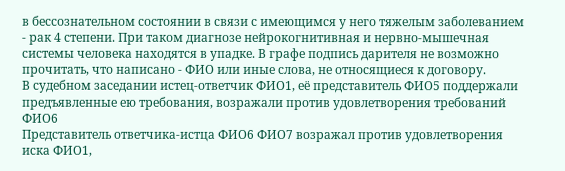в бессознательном состоянии в связи с имеющимся у него тяжелым заболеванием - рак 4 степени. При таком диагнозе нейрокогнитивная и нервно-мышечная системы человека находятся в упадке. В графе подпись дарителя не возможно прочитать, что написано - ФИО или иные слова, не относящиеся к договору.
В судебном заседании истец-ответчик ФИО1, её представитель ФИО5 поддержали предъявленные ею требования, возражали против удовлетворения требований ФИО6
Представитель ответчика-истца ФИО6 ФИО7 возражал против удовлетворения иска ФИО1,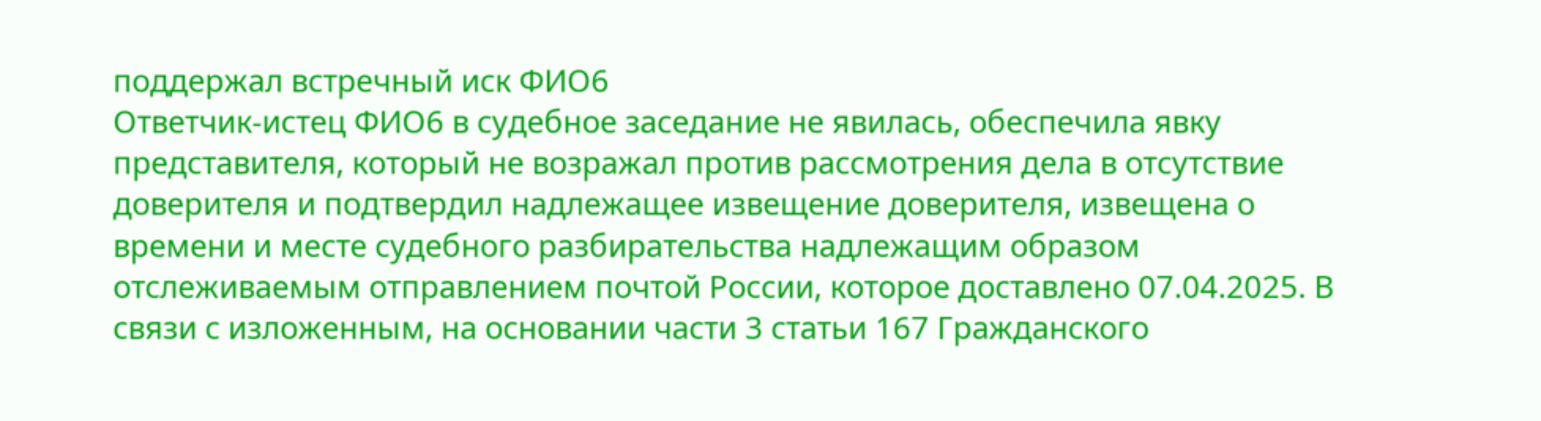поддержал встречный иск ФИО6
Ответчик-истец ФИО6 в судебное заседание не явилась, обеспечила явку представителя, который не возражал против рассмотрения дела в отсутствие доверителя и подтвердил надлежащее извещение доверителя, извещена о времени и месте судебного разбирательства надлежащим образом отслеживаемым отправлением почтой России, которое доставлено 07.04.2025. В связи с изложенным, на основании части 3 статьи 167 Гражданского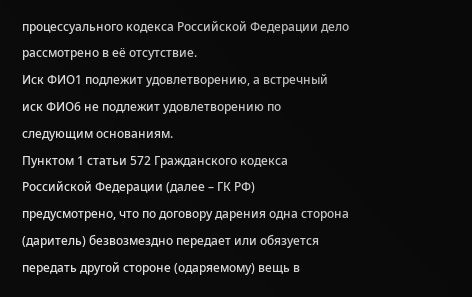процессуального кодекса Российской Федерации дело рассмотрено в её отсутствие.
Иск ФИО1 подлежит удовлетворению, а встречный иск ФИО6 не подлежит удовлетворению по следующим основаниям.
Пунктом 1 статьи 572 Гражданского кодекса Российской Федерации (далее – ГК РФ) предусмотрено, что по договору дарения одна сторона (даритель) безвозмездно передает или обязуется передать другой стороне (одаряемому) вещь в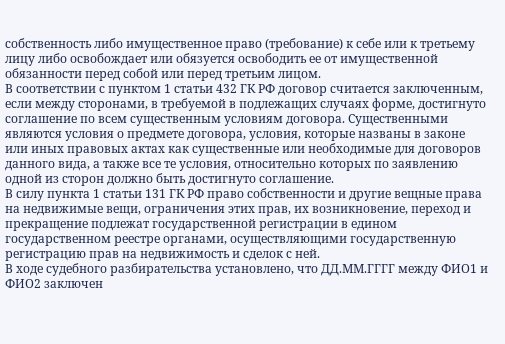собственность либо имущественное право (требование) к себе или к третьему лицу либо освобождает или обязуется освободить ее от имущественной обязанности перед собой или перед третьим лицом.
В соответствии с пунктом 1 статьи 432 ГК РФ договор считается заключенным, если между сторонами, в требуемой в подлежащих случаях форме, достигнуто соглашение по всем существенным условиям договора. Существенными являются условия о предмете договора, условия, которые названы в законе или иных правовых актах как существенные или необходимые для договоров данного вида, а также все те условия, относительно которых по заявлению одной из сторон должно быть достигнуто соглашение.
В силу пункта 1 статьи 131 ГК РФ право собственности и другие вещные права на недвижимые вещи, ограничения этих прав, их возникновение, переход и прекращение подлежат государственной регистрации в едином государственном реестре органами, осуществляющими государственную регистрацию прав на недвижимость и сделок с ней.
В ходе судебного разбирательства установлено, что ДД.ММ.ГГГГ между ФИО1 и ФИО2 заключен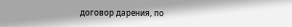договор дарения, по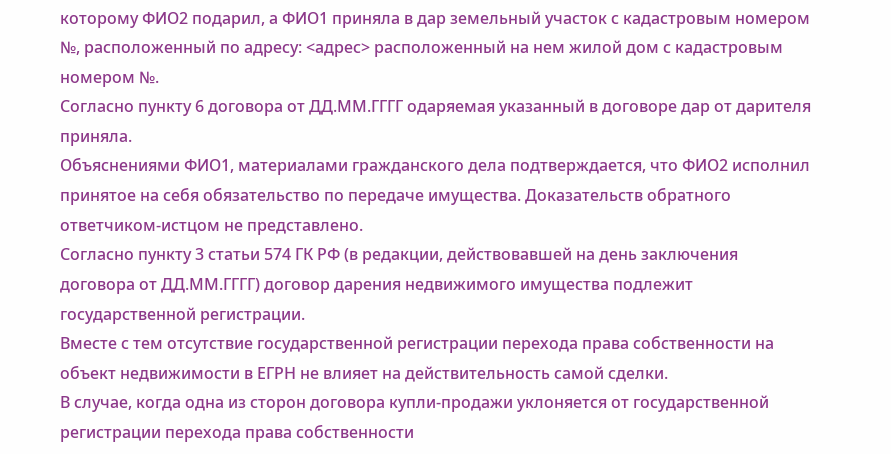которому ФИО2 подарил, а ФИО1 приняла в дар земельный участок с кадастровым номером №, расположенный по адресу: <адрес> расположенный на нем жилой дом с кадастровым номером №.
Согласно пункту 6 договора от ДД.ММ.ГГГГ одаряемая указанный в договоре дар от дарителя приняла.
Объяснениями ФИО1, материалами гражданского дела подтверждается, что ФИО2 исполнил принятое на себя обязательство по передаче имущества. Доказательств обратного ответчиком-истцом не представлено.
Согласно пункту 3 статьи 574 ГК РФ (в редакции, действовавшей на день заключения договора от ДД.ММ.ГГГГ) договор дарения недвижимого имущества подлежит государственной регистрации.
Вместе с тем отсутствие государственной регистрации перехода права собственности на объект недвижимости в ЕГРН не влияет на действительность самой сделки.
В случае, когда одна из сторон договора купли-продажи уклоняется от государственной регистрации перехода права собственности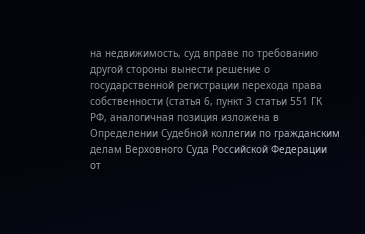на недвижимость, суд вправе по требованию другой стороны вынести решение о государственной регистрации перехода права собственности (статья 6, пункт 3 статьи 551 ГК РФ, аналогичная позиция изложена в Определении Судебной коллегии по гражданским делам Верховного Суда Российской Федерации от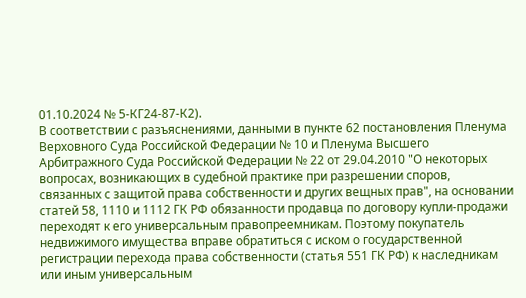01.10.2024 № 5-КГ24-87-К2).
В соответствии с разъяснениями, данными в пункте 62 постановления Пленума Верховного Суда Российской Федерации № 10 и Пленума Высшего Арбитражного Суда Российской Федерации № 22 от 29.04.2010 "О некоторых вопросах, возникающих в судебной практике при разрешении споров, связанных с защитой права собственности и других вещных прав", на основании статей 58, 1110 и 1112 ГК РФ обязанности продавца по договору купли-продажи переходят к его универсальным правопреемникам. Поэтому покупатель недвижимого имущества вправе обратиться с иском о государственной регистрации перехода права собственности (статья 551 ГК РФ) к наследникам или иным универсальным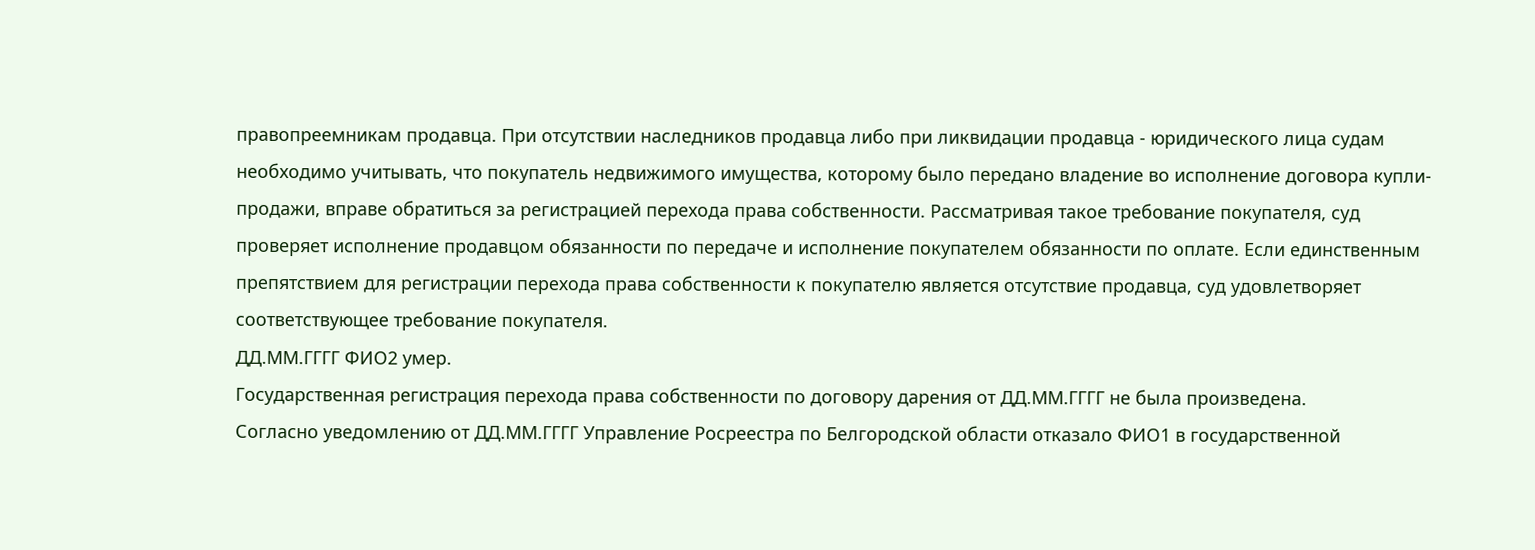правопреемникам продавца. При отсутствии наследников продавца либо при ликвидации продавца - юридического лица судам необходимо учитывать, что покупатель недвижимого имущества, которому было передано владение во исполнение договора купли-продажи, вправе обратиться за регистрацией перехода права собственности. Рассматривая такое требование покупателя, суд проверяет исполнение продавцом обязанности по передаче и исполнение покупателем обязанности по оплате. Если единственным препятствием для регистрации перехода права собственности к покупателю является отсутствие продавца, суд удовлетворяет соответствующее требование покупателя.
ДД.ММ.ГГГГ ФИО2 умер.
Государственная регистрация перехода права собственности по договору дарения от ДД.ММ.ГГГГ не была произведена.
Согласно уведомлению от ДД.ММ.ГГГГ Управление Росреестра по Белгородской области отказало ФИО1 в государственной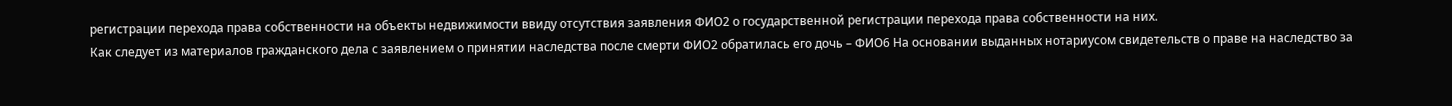регистрации перехода права собственности на объекты недвижимости ввиду отсутствия заявления ФИО2 о государственной регистрации перехода права собственности на них.
Как следует из материалов гражданского дела с заявлением о принятии наследства после смерти ФИО2 обратилась его дочь – ФИО6 На основании выданных нотариусом свидетельств о праве на наследство за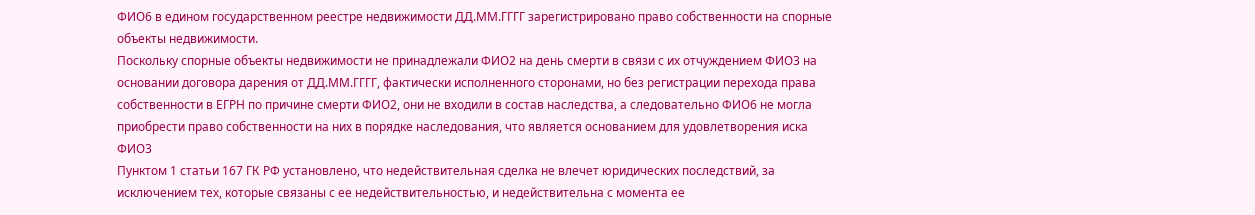ФИО6 в едином государственном реестре недвижимости ДД.ММ.ГГГГ зарегистрировано право собственности на спорные объекты недвижимости.
Поскольку спорные объекты недвижимости не принадлежали ФИО2 на день смерти в связи с их отчуждением ФИО3 на основании договора дарения от ДД.ММ.ГГГГ, фактически исполненного сторонами, но без регистрации перехода права собственности в ЕГРН по причине смерти ФИО2, они не входили в состав наследства, а следовательно ФИО6 не могла приобрести право собственности на них в порядке наследования, что является основанием для удовлетворения иска ФИО3
Пунктом 1 статьи 167 ГК РФ установлено, что недействительная сделка не влечет юридических последствий, за исключением тех, которые связаны с ее недействительностью, и недействительна с момента ее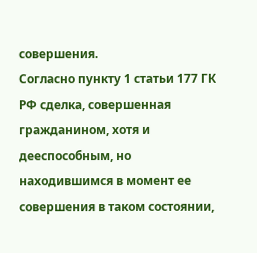совершения.
Согласно пункту 1 статьи 177 ГК РФ сделка, совершенная гражданином, хотя и дееспособным, но находившимся в момент ее совершения в таком состоянии,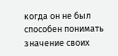когда он не был способен понимать значение своих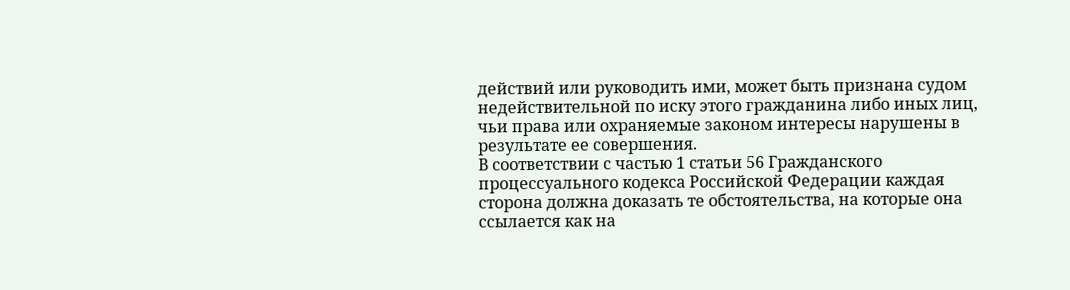действий или руководить ими, может быть признана судом недействительной по иску этого гражданина либо иных лиц, чьи права или охраняемые законом интересы нарушены в результате ее совершения.
В соответствии с частью 1 статьи 56 Гражданского процессуального кодекса Российской Федерации каждая сторона должна доказать те обстоятельства, на которые она ссылается как на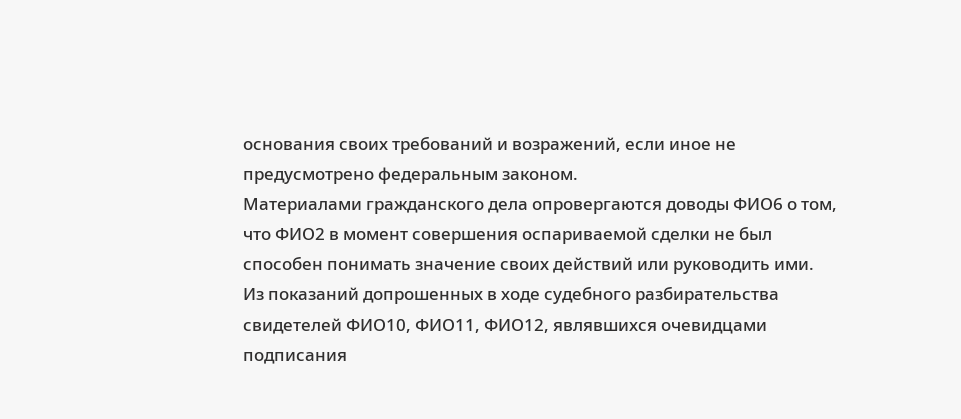основания своих требований и возражений, если иное не предусмотрено федеральным законом.
Материалами гражданского дела опровергаются доводы ФИО6 о том, что ФИО2 в момент совершения оспариваемой сделки не был способен понимать значение своих действий или руководить ими.
Из показаний допрошенных в ходе судебного разбирательства свидетелей ФИО10, ФИО11, ФИО12, являвшихся очевидцами подписания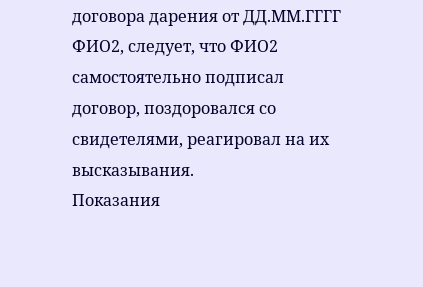договора дарения от ДД.ММ.ГГГГ ФИО2, следует, что ФИО2 самостоятельно подписал договор, поздоровался со свидетелями, реагировал на их высказывания.
Показания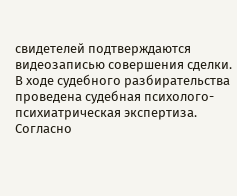свидетелей подтверждаются видеозаписью совершения сделки.
В ходе судебного разбирательства проведена судебная психолого-психиатрическая экспертиза. Согласно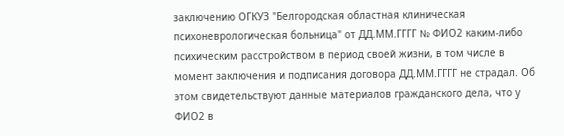заключению ОГКУЗ "Белгородская областная клиническая психоневрологическая больница" от ДД.ММ.ГГГГ № ФИО2 каким-либо психическим расстройством в период своей жизни, в том числе в момент заключения и подписания договора ДД.ММ.ГГГГ не страдал. Об этом свидетельствуют данные материалов гражданского дела, что у ФИО2 в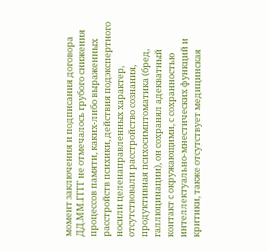момент заключения и подписания договора ДД.ММ.ГГГГ не отмечалось грубого снижения процессов памяти, каких-либо выраженных расстройств психики, действия подэкспертного носили целенаправленных характер, отсутствовали расстройство сознания, продуктивная психосимптоматика (бред, галлюцинации), он сохранял адекватный контакт с окружающими, с сохранностью интеллектуально-мнестических функций и критики, также отсутствует медицинская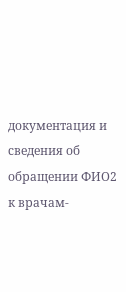документация и сведения об обращении ФИО2 к врачам-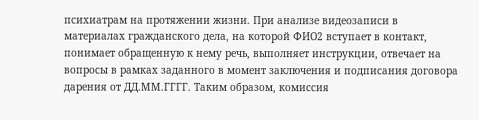психиатрам на протяжении жизни. При анализе видеозаписи в материалах гражданского дела, на которой ФИО2 вступает в контакт, понимает обращенную к нему речь, выполняет инструкции, отвечает на вопросы в рамках заданного в момент заключения и подписания договора дарения от ДД.ММ.ГГГГ. Таким образом, комиссия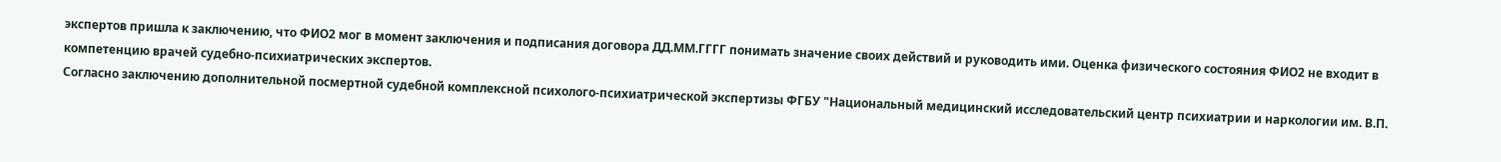экспертов пришла к заключению, что ФИО2 мог в момент заключения и подписания договора ДД.ММ.ГГГГ понимать значение своих действий и руководить ими. Оценка физического состояния ФИО2 не входит в компетенцию врачей судебно-психиатрических экспертов.
Согласно заключению дополнительной посмертной судебной комплексной психолого-психиатрической экспертизы ФГБУ "Национальный медицинский исследовательский центр психиатрии и наркологии им. В.П.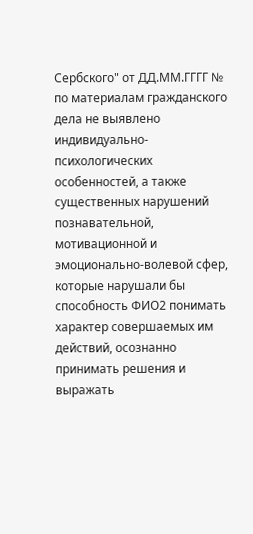Сербского" от ДД.ММ.ГГГГ № по материалам гражданского дела не выявлено индивидуально-психологических особенностей, а также существенных нарушений познавательной, мотивационной и эмоционально-волевой сфер, которые нарушали бы способность ФИО2 понимать характер совершаемых им действий, осознанно принимать решения и выражать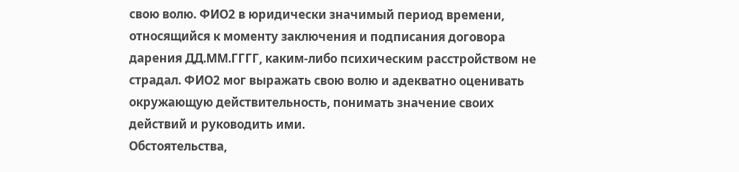свою волю. ФИО2 в юридически значимый период времени, относящийся к моменту заключения и подписания договора дарения ДД.ММ.ГГГГ, каким-либо психическим расстройством не страдал. ФИО2 мог выражать свою волю и адекватно оценивать окружающую действительность, понимать значение своих действий и руководить ими.
Обстоятельства,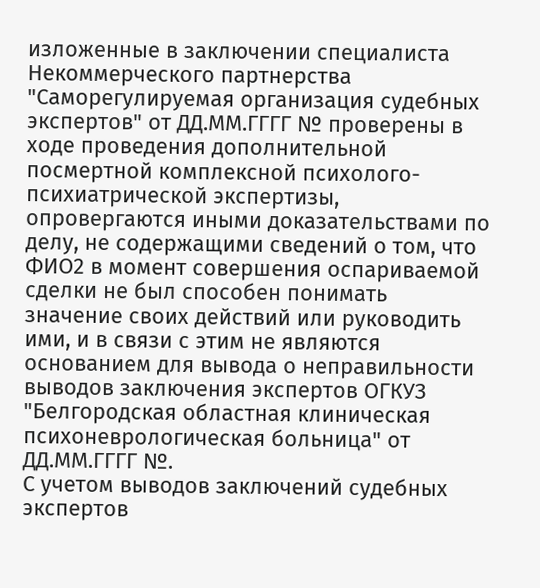изложенные в заключении специалиста Некоммерческого партнерства "Саморегулируемая организация судебных экспертов" от ДД.ММ.ГГГГ № проверены в ходе проведения дополнительной посмертной комплексной психолого-психиатрической экспертизы, опровергаются иными доказательствами по делу, не содержащими сведений о том, что ФИО2 в момент совершения оспариваемой сделки не был способен понимать значение своих действий или руководить ими, и в связи с этим не являются основанием для вывода о неправильности выводов заключения экспертов ОГКУЗ "Белгородская областная клиническая психоневрологическая больница" от ДД.ММ.ГГГГ №.
С учетом выводов заключений судебных экспертов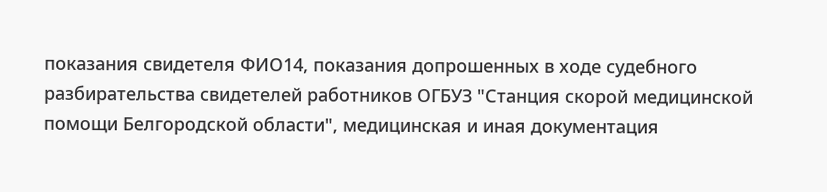показания свидетеля ФИО14, показания допрошенных в ходе судебного разбирательства свидетелей работников ОГБУЗ "Станция скорой медицинской помощи Белгородской области", медицинская и иная документация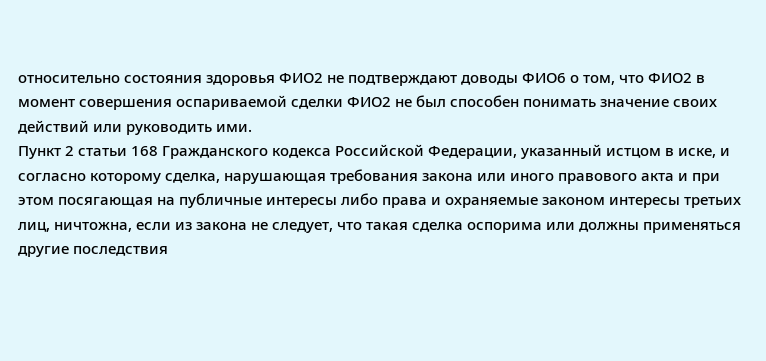относительно состояния здоровья ФИО2 не подтверждают доводы ФИО6 о том, что ФИО2 в момент совершения оспариваемой сделки ФИО2 не был способен понимать значение своих действий или руководить ими.
Пункт 2 статьи 168 Гражданского кодекса Российской Федерации, указанный истцом в иске, и согласно которому сделка, нарушающая требования закона или иного правового акта и при этом посягающая на публичные интересы либо права и охраняемые законом интересы третьих лиц, ничтожна, если из закона не следует, что такая сделка оспорима или должны применяться другие последствия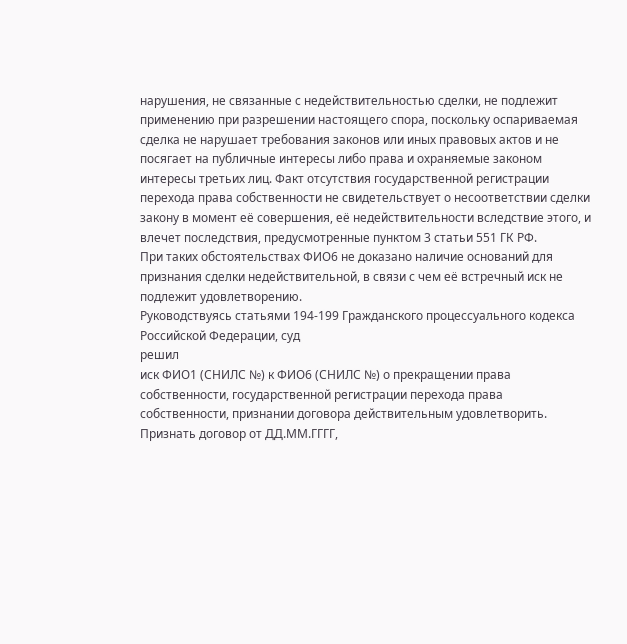нарушения, не связанные с недействительностью сделки, не подлежит применению при разрешении настоящего спора, поскольку оспариваемая сделка не нарушает требования законов или иных правовых актов и не посягает на публичные интересы либо права и охраняемые законом интересы третьих лиц. Факт отсутствия государственной регистрации перехода права собственности не свидетельствует о несоответствии сделки закону в момент её совершения, её недействительности вследствие этого, и влечет последствия, предусмотренные пунктом 3 статьи 551 ГК РФ.
При таких обстоятельствах ФИО6 не доказано наличие оснований для признания сделки недействительной, в связи с чем её встречный иск не подлежит удовлетворению.
Руководствуясь статьями 194-199 Гражданского процессуального кодекса Российской Федерации, суд
решил
иск ФИО1 (СНИЛС №) к ФИО6 (СНИЛС №) о прекращении права собственности, государственной регистрации перехода права собственности, признании договора действительным удовлетворить.
Признать договор от ДД.ММ.ГГГГ,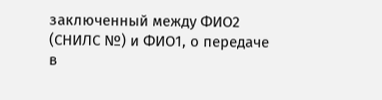заключенный между ФИО2 (СНИЛС №) и ФИО1, о передаче в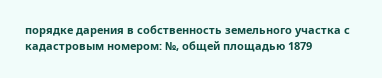порядке дарения в собственность земельного участка с кадастровым номером: №, общей площадью 1879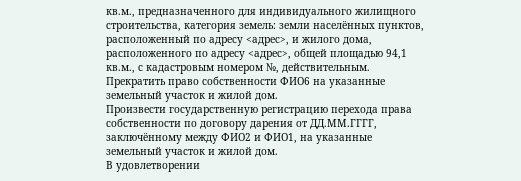кв.м., предназначенного для индивидуального жилищного строительства, категория земель: земли населённых пунктов, расположенный по адресу <адрес>, и жилого дома, расположенного по адресу <адрес>, общей площадью 94,1 кв.м., с кадастровым номером №, действительным.
Прекратить право собственности ФИО6 на указанные земельный участок и жилой дом.
Произвести государственную регистрацию перехода права собственности по договору дарения от ДД.ММ.ГГГГ, заключённому между ФИО2 и ФИО1, на указанные земельный участок и жилой дом.
В удовлетворении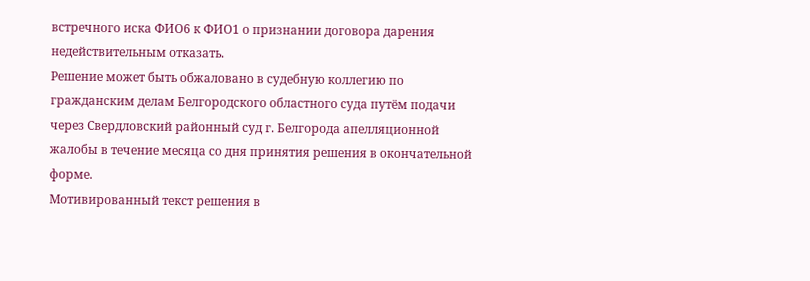встречного иска ФИО6 к ФИО1 о признании договора дарения недействительным отказать.
Решение может быть обжаловано в судебную коллегию по гражданским делам Белгородского областного суда путём подачи через Свердловский районный суд г. Белгорода апелляционной жалобы в течение месяца со дня принятия решения в окончательной форме.
Мотивированный текст решения в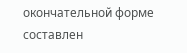окончательной форме составлен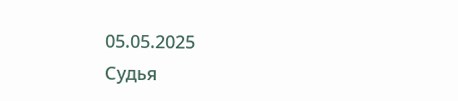05.05.2025
Судья